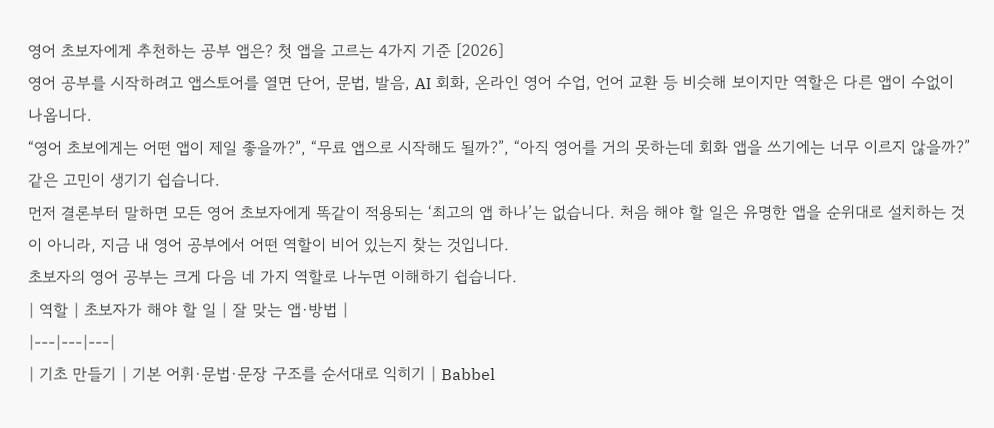영어 초보자에게 추천하는 공부 앱은? 첫 앱을 고르는 4가지 기준 [2026]
영어 공부를 시작하려고 앱스토어를 열면 단어, 문법, 발음, AI 회화, 온라인 영어 수업, 언어 교환 등 비슷해 보이지만 역할은 다른 앱이 수없이 나옵니다.
“영어 초보에게는 어떤 앱이 제일 좋을까?”, “무료 앱으로 시작해도 될까?”, “아직 영어를 거의 못하는데 회화 앱을 쓰기에는 너무 이르지 않을까?” 같은 고민이 생기기 쉽습니다.
먼저 결론부터 말하면 모든 영어 초보자에게 똑같이 적용되는 ‘최고의 앱 하나’는 없습니다. 처음 해야 할 일은 유명한 앱을 순위대로 설치하는 것이 아니라, 지금 내 영어 공부에서 어떤 역할이 비어 있는지 찾는 것입니다.
초보자의 영어 공부는 크게 다음 네 가지 역할로 나누면 이해하기 쉽습니다.
| 역할 | 초보자가 해야 할 일 | 잘 맞는 앱·방법 |
|---|---|---|
| 기초 만들기 | 기본 어휘·문법·문장 구조를 순서대로 익히기 | Babbel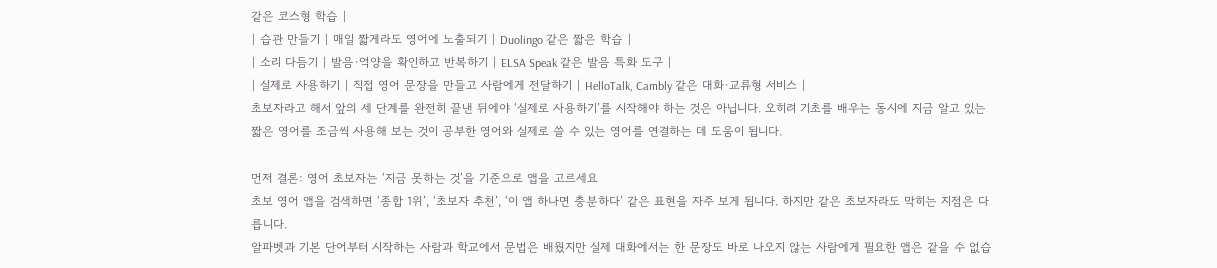같은 코스형 학습 |
| 습관 만들기 | 매일 짧게라도 영어에 노출되기 | Duolingo 같은 짧은 학습 |
| 소리 다듬기 | 발음·억양을 확인하고 반복하기 | ELSA Speak 같은 발음 특화 도구 |
| 실제로 사용하기 | 직접 영어 문장을 만들고 사람에게 전달하기 | HelloTalk, Cambly 같은 대화·교류형 서비스 |
초보자라고 해서 앞의 세 단계를 완전히 끝낸 뒤에야 ‘실제로 사용하기’를 시작해야 하는 것은 아닙니다. 오히려 기초를 배우는 동시에 지금 알고 있는 짧은 영어를 조금씩 사용해 보는 것이 공부한 영어와 실제로 쓸 수 있는 영어를 연결하는 데 도움이 됩니다.

먼저 결론: 영어 초보자는 ‘지금 못하는 것’을 기준으로 앱을 고르세요
초보 영어 앱을 검색하면 ‘종합 1위’, ‘초보자 추천’, ‘이 앱 하나면 충분하다’ 같은 표현을 자주 보게 됩니다. 하지만 같은 초보자라도 막히는 지점은 다릅니다.
알파벳과 기본 단어부터 시작하는 사람과 학교에서 문법은 배웠지만 실제 대화에서는 한 문장도 바로 나오지 않는 사람에게 필요한 앱은 같을 수 없습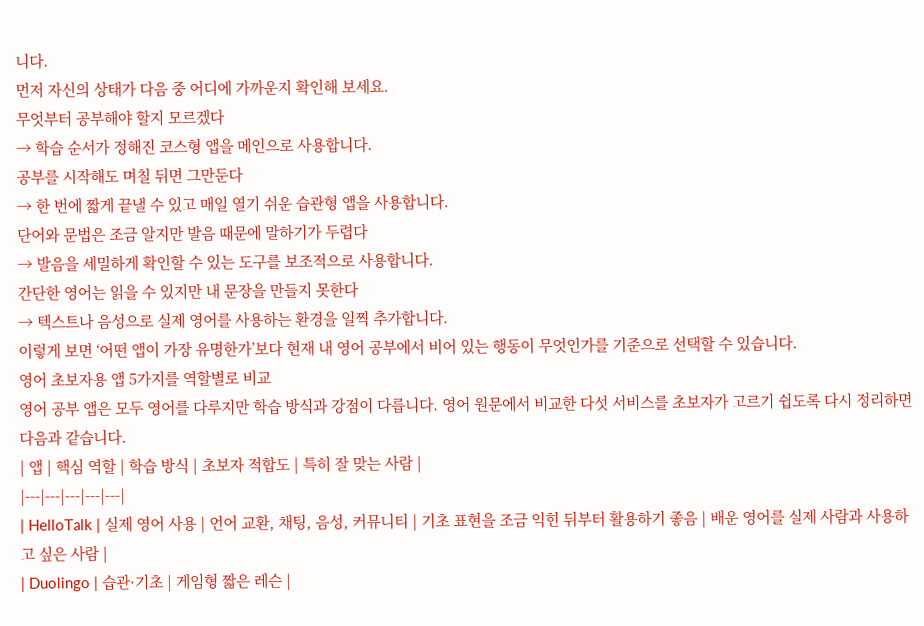니다.
먼저 자신의 상태가 다음 중 어디에 가까운지 확인해 보세요.
무엇부터 공부해야 할지 모르겠다
→ 학습 순서가 정해진 코스형 앱을 메인으로 사용합니다.
공부를 시작해도 며칠 뒤면 그만둔다
→ 한 번에 짧게 끝낼 수 있고 매일 열기 쉬운 습관형 앱을 사용합니다.
단어와 문법은 조금 알지만 발음 때문에 말하기가 두렵다
→ 발음을 세밀하게 확인할 수 있는 도구를 보조적으로 사용합니다.
간단한 영어는 읽을 수 있지만 내 문장을 만들지 못한다
→ 텍스트나 음성으로 실제 영어를 사용하는 환경을 일찍 추가합니다.
이렇게 보면 ‘어떤 앱이 가장 유명한가’보다 현재 내 영어 공부에서 비어 있는 행동이 무엇인가를 기준으로 선택할 수 있습니다.
영어 초보자용 앱 5가지를 역할별로 비교
영어 공부 앱은 모두 영어를 다루지만 학습 방식과 강점이 다릅니다. 영어 원문에서 비교한 다섯 서비스를 초보자가 고르기 쉽도록 다시 정리하면 다음과 같습니다.
| 앱 | 핵심 역할 | 학습 방식 | 초보자 적합도 | 특히 잘 맞는 사람 |
|---|---|---|---|---|
| HelloTalk | 실제 영어 사용 | 언어 교환, 채팅, 음성, 커뮤니티 | 기초 표현을 조금 익힌 뒤부터 활용하기 좋음 | 배운 영어를 실제 사람과 사용하고 싶은 사람 |
| Duolingo | 습관·기초 | 게임형 짧은 레슨 |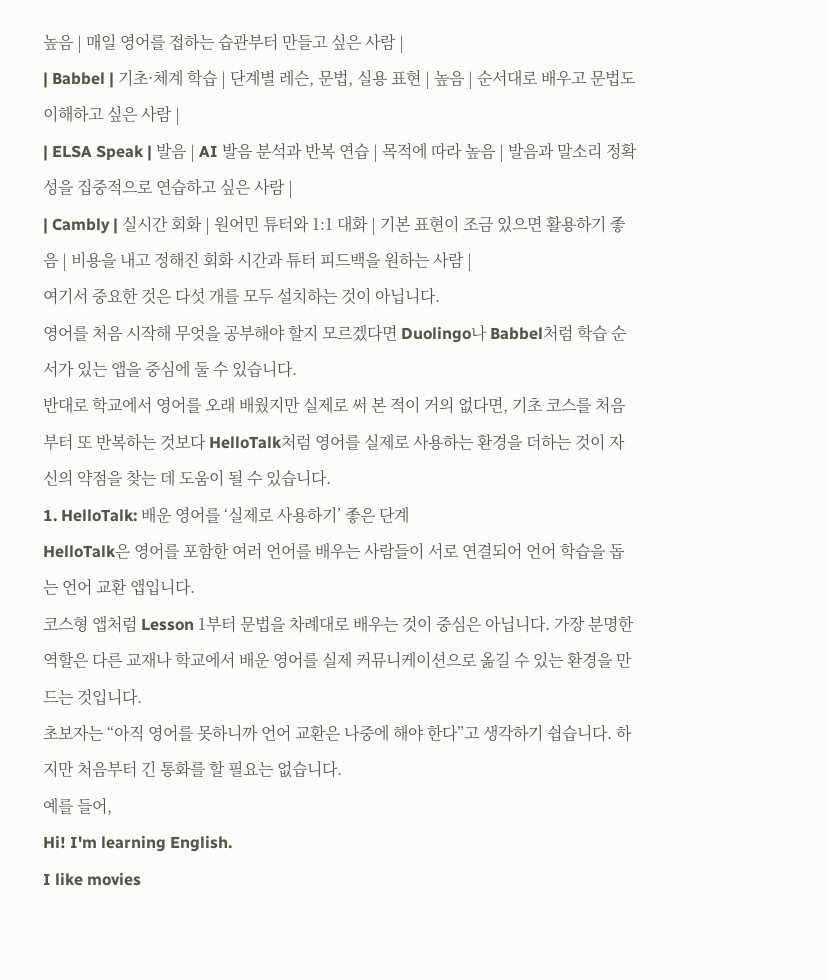높음 | 매일 영어를 접하는 습관부터 만들고 싶은 사람 |
| Babbel | 기초·체계 학습 | 단계별 레슨, 문법, 실용 표현 | 높음 | 순서대로 배우고 문법도 이해하고 싶은 사람 |
| ELSA Speak | 발음 | AI 발음 분석과 반복 연습 | 목적에 따라 높음 | 발음과 말소리 정확성을 집중적으로 연습하고 싶은 사람 |
| Cambly | 실시간 회화 | 원어민 튜터와 1:1 대화 | 기본 표현이 조금 있으면 활용하기 좋음 | 비용을 내고 정해진 회화 시간과 튜터 피드백을 원하는 사람 |
여기서 중요한 것은 다섯 개를 모두 설치하는 것이 아닙니다.
영어를 처음 시작해 무엇을 공부해야 할지 모르겠다면 Duolingo나 Babbel처럼 학습 순서가 있는 앱을 중심에 둘 수 있습니다.
반대로 학교에서 영어를 오래 배웠지만 실제로 써 본 적이 거의 없다면, 기초 코스를 처음부터 또 반복하는 것보다 HelloTalk처럼 영어를 실제로 사용하는 환경을 더하는 것이 자신의 약점을 찾는 데 도움이 될 수 있습니다.
1. HelloTalk: 배운 영어를 ‘실제로 사용하기’ 좋은 단계
HelloTalk은 영어를 포함한 여러 언어를 배우는 사람들이 서로 연결되어 언어 학습을 돕는 언어 교환 앱입니다.
코스형 앱처럼 Lesson 1부터 문법을 차례대로 배우는 것이 중심은 아닙니다. 가장 분명한 역할은 다른 교재나 학교에서 배운 영어를 실제 커뮤니케이션으로 옮길 수 있는 환경을 만드는 것입니다.
초보자는 “아직 영어를 못하니까 언어 교환은 나중에 해야 한다”고 생각하기 쉽습니다. 하지만 처음부터 긴 통화를 할 필요는 없습니다.
예를 들어,
Hi! I'm learning English.
I like movies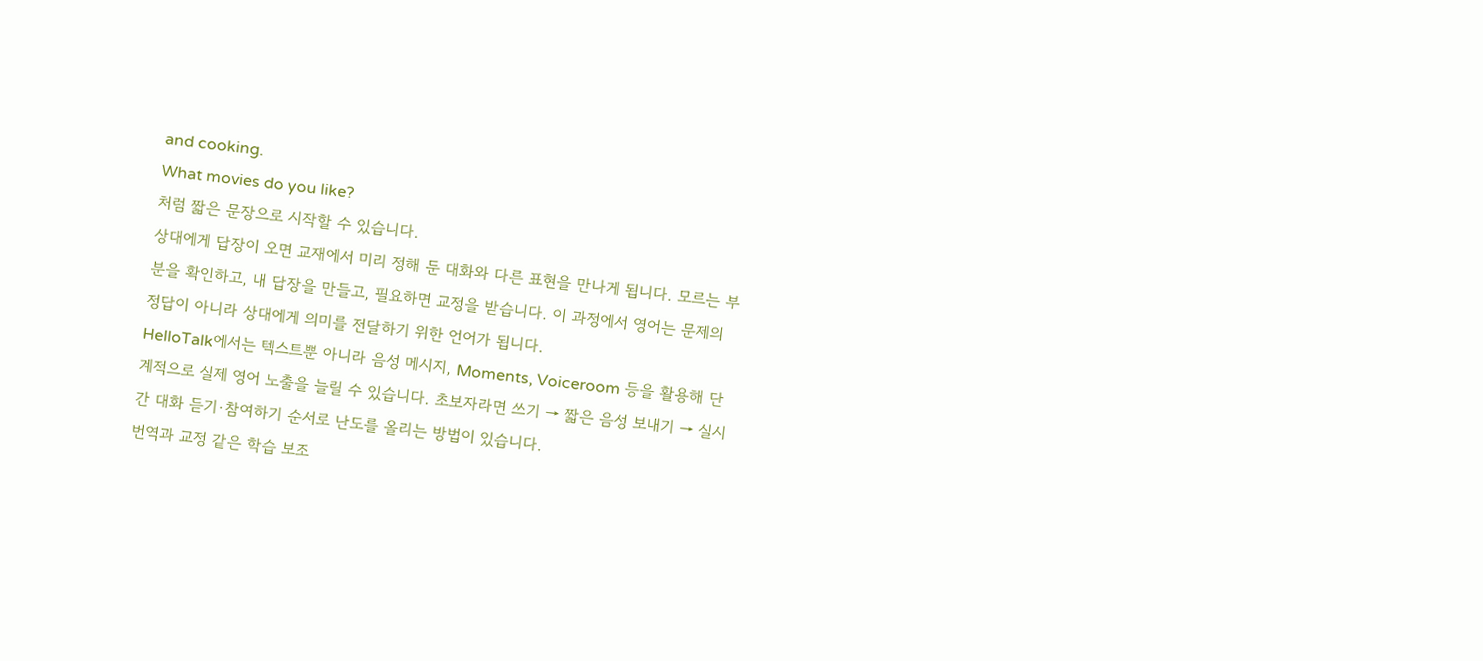and cooking.
What movies do you like?
처럼 짧은 문장으로 시작할 수 있습니다.
상대에게 답장이 오면 교재에서 미리 정해 둔 대화와 다른 표현을 만나게 됩니다. 모르는 부분을 확인하고, 내 답장을 만들고, 필요하면 교정을 받습니다. 이 과정에서 영어는 문제의 정답이 아니라 상대에게 의미를 전달하기 위한 언어가 됩니다.
HelloTalk에서는 텍스트뿐 아니라 음성 메시지, Moments, Voiceroom 등을 활용해 단계적으로 실제 영어 노출을 늘릴 수 있습니다. 초보자라면 쓰기 → 짧은 음성 보내기 → 실시간 대화 듣기·참여하기 순서로 난도를 올리는 방법이 있습니다.
번역과 교정 같은 학습 보조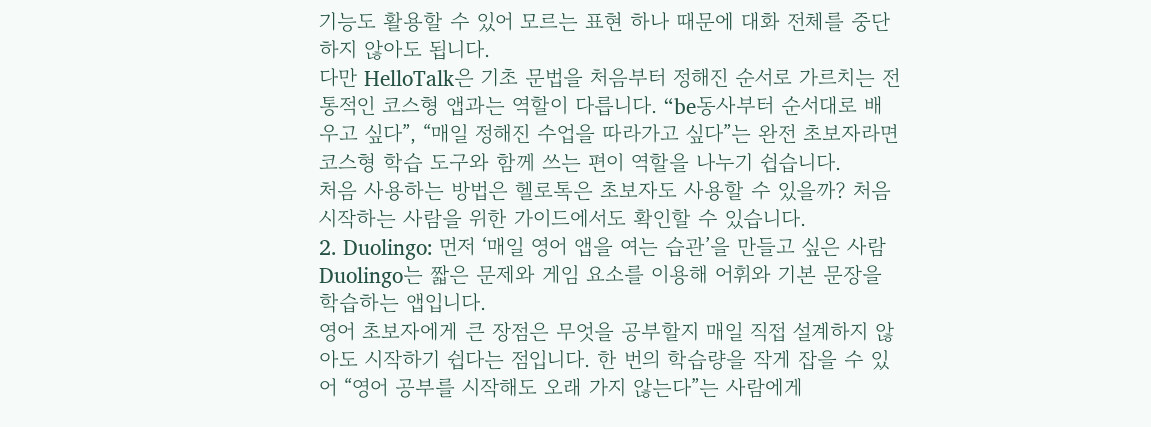기능도 활용할 수 있어 모르는 표현 하나 때문에 대화 전체를 중단하지 않아도 됩니다.
다만 HelloTalk은 기초 문법을 처음부터 정해진 순서로 가르치는 전통적인 코스형 앱과는 역할이 다릅니다. “be동사부터 순서대로 배우고 싶다”, “매일 정해진 수업을 따라가고 싶다”는 완전 초보자라면 코스형 학습 도구와 함께 쓰는 편이 역할을 나누기 쉽습니다.
처음 사용하는 방법은 헬로톡은 초보자도 사용할 수 있을까? 처음 시작하는 사람을 위한 가이드에서도 확인할 수 있습니다.
2. Duolingo: 먼저 ‘매일 영어 앱을 여는 습관’을 만들고 싶은 사람
Duolingo는 짧은 문제와 게임 요소를 이용해 어휘와 기본 문장을 학습하는 앱입니다.
영어 초보자에게 큰 장점은 무엇을 공부할지 매일 직접 설계하지 않아도 시작하기 쉽다는 점입니다. 한 번의 학습량을 작게 잡을 수 있어 “영어 공부를 시작해도 오래 가지 않는다”는 사람에게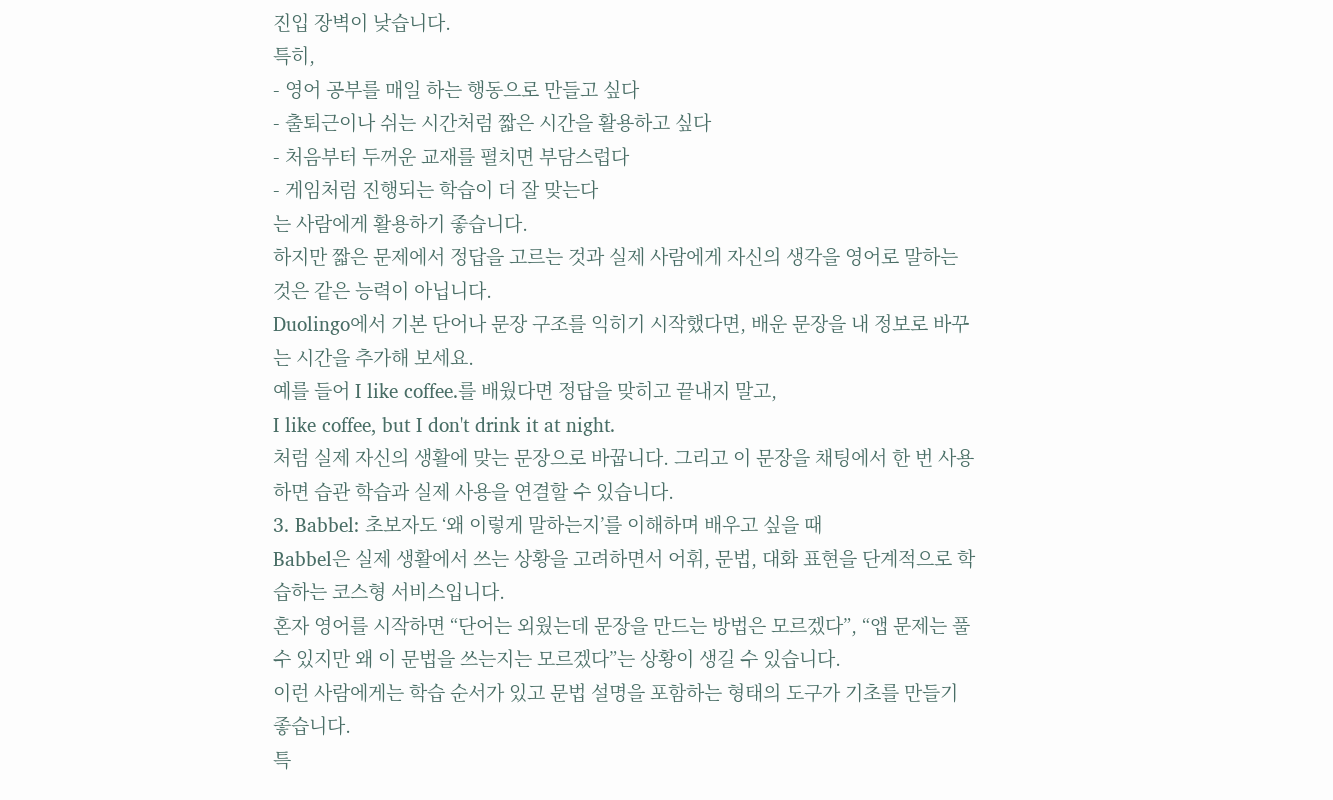진입 장벽이 낮습니다.
특히,
- 영어 공부를 매일 하는 행동으로 만들고 싶다
- 출퇴근이나 쉬는 시간처럼 짧은 시간을 활용하고 싶다
- 처음부터 두꺼운 교재를 펼치면 부담스럽다
- 게임처럼 진행되는 학습이 더 잘 맞는다
는 사람에게 활용하기 좋습니다.
하지만 짧은 문제에서 정답을 고르는 것과 실제 사람에게 자신의 생각을 영어로 말하는 것은 같은 능력이 아닙니다.
Duolingo에서 기본 단어나 문장 구조를 익히기 시작했다면, 배운 문장을 내 정보로 바꾸는 시간을 추가해 보세요.
예를 들어 I like coffee.를 배웠다면 정답을 맞히고 끝내지 말고,
I like coffee, but I don't drink it at night.
처럼 실제 자신의 생활에 맞는 문장으로 바꿉니다. 그리고 이 문장을 채팅에서 한 번 사용하면 습관 학습과 실제 사용을 연결할 수 있습니다.
3. Babbel: 초보자도 ‘왜 이렇게 말하는지’를 이해하며 배우고 싶을 때
Babbel은 실제 생활에서 쓰는 상황을 고려하면서 어휘, 문법, 대화 표현을 단계적으로 학습하는 코스형 서비스입니다.
혼자 영어를 시작하면 “단어는 외웠는데 문장을 만드는 방법은 모르겠다”, “앱 문제는 풀 수 있지만 왜 이 문법을 쓰는지는 모르겠다”는 상황이 생길 수 있습니다.
이런 사람에게는 학습 순서가 있고 문법 설명을 포함하는 형태의 도구가 기초를 만들기 좋습니다.
특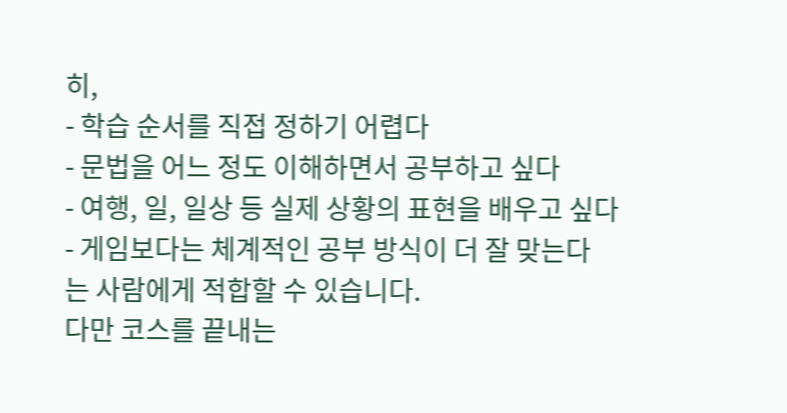히,
- 학습 순서를 직접 정하기 어렵다
- 문법을 어느 정도 이해하면서 공부하고 싶다
- 여행, 일, 일상 등 실제 상황의 표현을 배우고 싶다
- 게임보다는 체계적인 공부 방식이 더 잘 맞는다
는 사람에게 적합할 수 있습니다.
다만 코스를 끝내는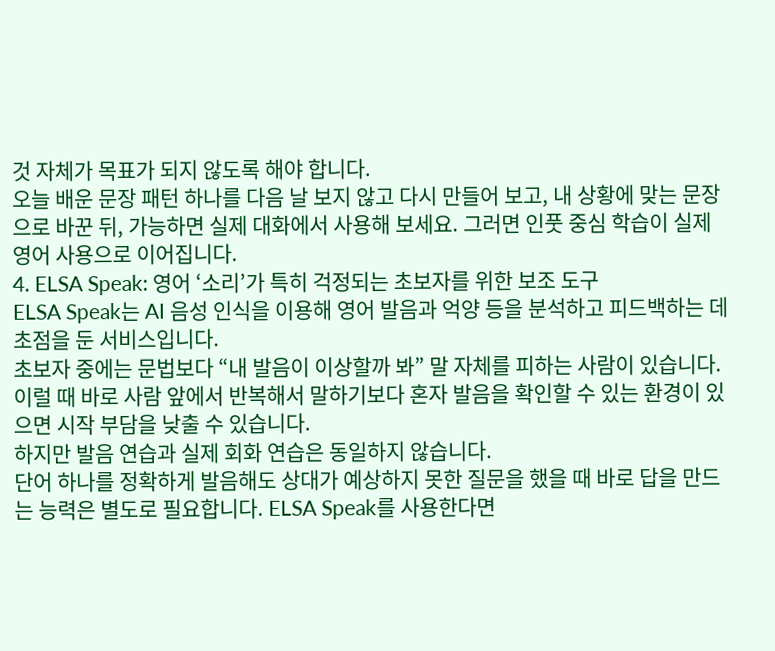것 자체가 목표가 되지 않도록 해야 합니다.
오늘 배운 문장 패턴 하나를 다음 날 보지 않고 다시 만들어 보고, 내 상황에 맞는 문장으로 바꾼 뒤, 가능하면 실제 대화에서 사용해 보세요. 그러면 인풋 중심 학습이 실제 영어 사용으로 이어집니다.
4. ELSA Speak: 영어 ‘소리’가 특히 걱정되는 초보자를 위한 보조 도구
ELSA Speak는 AI 음성 인식을 이용해 영어 발음과 억양 등을 분석하고 피드백하는 데 초점을 둔 서비스입니다.
초보자 중에는 문법보다 “내 발음이 이상할까 봐” 말 자체를 피하는 사람이 있습니다. 이럴 때 바로 사람 앞에서 반복해서 말하기보다 혼자 발음을 확인할 수 있는 환경이 있으면 시작 부담을 낮출 수 있습니다.
하지만 발음 연습과 실제 회화 연습은 동일하지 않습니다.
단어 하나를 정확하게 발음해도 상대가 예상하지 못한 질문을 했을 때 바로 답을 만드는 능력은 별도로 필요합니다. ELSA Speak를 사용한다면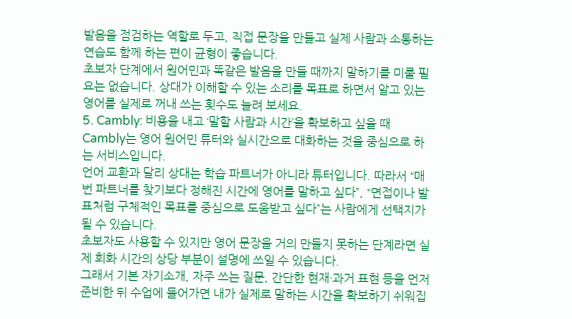발음을 점검하는 역할로 두고, 직접 문장을 만들고 실제 사람과 소통하는 연습도 함께 하는 편이 균형이 좋습니다.
초보자 단계에서 원어민과 똑같은 발음을 만들 때까지 말하기를 미룰 필요는 없습니다. 상대가 이해할 수 있는 소리를 목표로 하면서 알고 있는 영어를 실제로 꺼내 쓰는 횟수도 늘려 보세요.
5. Cambly: 비용을 내고 ‘말할 사람과 시간’을 확보하고 싶을 때
Cambly는 영어 원어민 튜터와 실시간으로 대화하는 것을 중심으로 하는 서비스입니다.
언어 교환과 달리 상대는 학습 파트너가 아니라 튜터입니다. 따라서 “매번 파트너를 찾기보다 정해진 시간에 영어를 말하고 싶다”, “면접이나 발표처럼 구체적인 목표를 중심으로 도움받고 싶다”는 사람에게 선택지가 될 수 있습니다.
초보자도 사용할 수 있지만 영어 문장을 거의 만들지 못하는 단계라면 실제 회화 시간의 상당 부분이 설명에 쓰일 수 있습니다.
그래서 기본 자기소개, 자주 쓰는 질문, 간단한 현재·과거 표현 등을 먼저 준비한 뒤 수업에 들어가면 내가 실제로 말하는 시간을 확보하기 쉬워집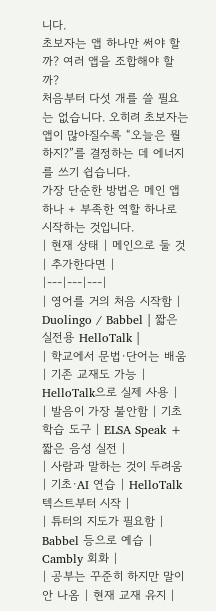니다.
초보자는 앱 하나만 써야 할까? 여러 앱을 조합해야 할까?
처음부터 다섯 개를 쓸 필요는 없습니다. 오히려 초보자는 앱이 많아질수록 “오늘은 뭘 하지?”를 결정하는 데 에너지를 쓰기 쉽습니다.
가장 단순한 방법은 메인 앱 하나 + 부족한 역할 하나로 시작하는 것입니다.
| 현재 상태 | 메인으로 둘 것 | 추가한다면 |
|---|---|---|
| 영어를 거의 처음 시작함 | Duolingo / Babbel | 짧은 실전용 HelloTalk |
| 학교에서 문법·단어는 배움 | 기존 교재도 가능 | HelloTalk으로 실제 사용 |
| 발음이 가장 불안함 | 기초 학습 도구 | ELSA Speak + 짧은 음성 실전 |
| 사람과 말하는 것이 두려움 | 기초·AI 연습 | HelloTalk 텍스트부터 시작 |
| 튜터의 지도가 필요함 | Babbel 등으로 예습 | Cambly 회화 |
| 공부는 꾸준히 하지만 말이 안 나옴 | 현재 교재 유지 |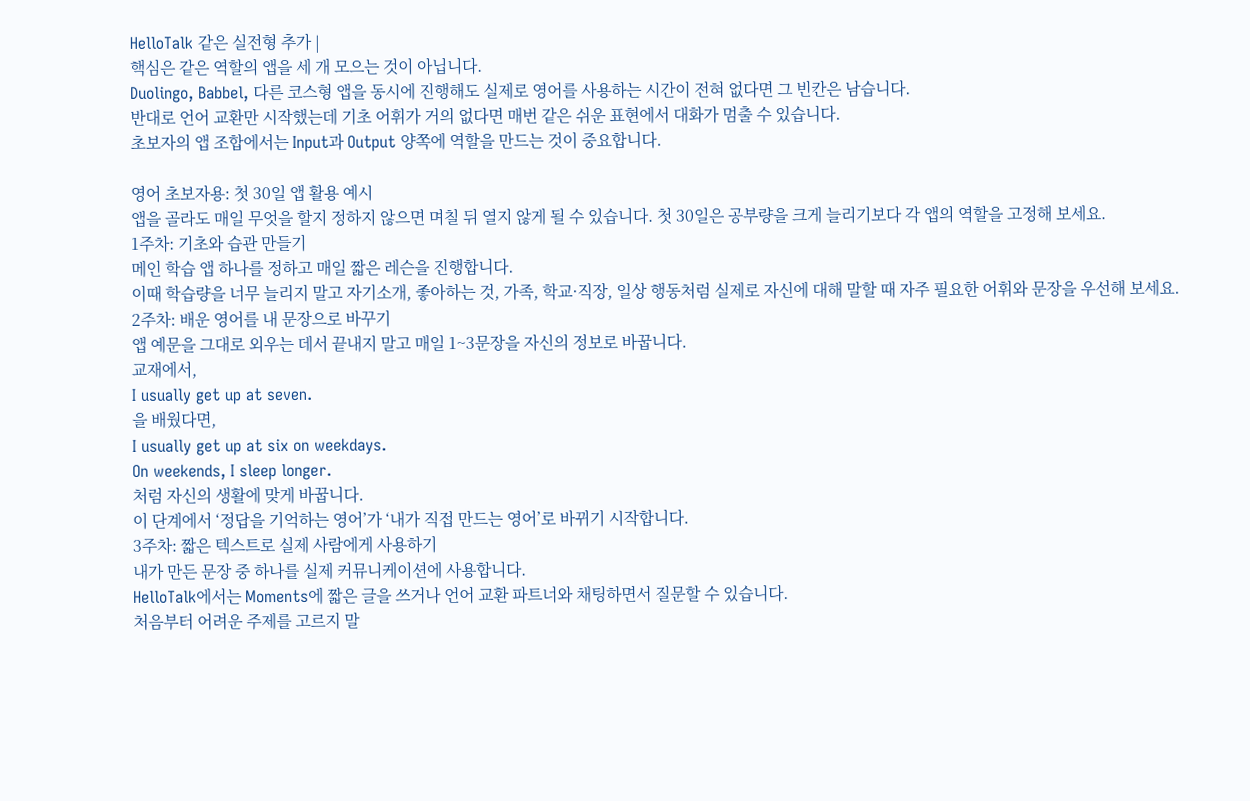HelloTalk 같은 실전형 추가 |
핵심은 같은 역할의 앱을 세 개 모으는 것이 아닙니다.
Duolingo, Babbel, 다른 코스형 앱을 동시에 진행해도 실제로 영어를 사용하는 시간이 전혀 없다면 그 빈칸은 남습니다.
반대로 언어 교환만 시작했는데 기초 어휘가 거의 없다면 매번 같은 쉬운 표현에서 대화가 멈출 수 있습니다.
초보자의 앱 조합에서는 Input과 Output 양쪽에 역할을 만드는 것이 중요합니다.

영어 초보자용: 첫 30일 앱 활용 예시
앱을 골라도 매일 무엇을 할지 정하지 않으면 며칠 뒤 열지 않게 될 수 있습니다. 첫 30일은 공부량을 크게 늘리기보다 각 앱의 역할을 고정해 보세요.
1주차: 기초와 습관 만들기
메인 학습 앱 하나를 정하고 매일 짧은 레슨을 진행합니다.
이때 학습량을 너무 늘리지 말고 자기소개, 좋아하는 것, 가족, 학교·직장, 일상 행동처럼 실제로 자신에 대해 말할 때 자주 필요한 어휘와 문장을 우선해 보세요.
2주차: 배운 영어를 내 문장으로 바꾸기
앱 예문을 그대로 외우는 데서 끝내지 말고 매일 1~3문장을 자신의 정보로 바꿉니다.
교재에서,
I usually get up at seven.
을 배웠다면,
I usually get up at six on weekdays.
On weekends, I sleep longer.
처럼 자신의 생활에 맞게 바꿉니다.
이 단계에서 ‘정답을 기억하는 영어’가 ‘내가 직접 만드는 영어’로 바뀌기 시작합니다.
3주차: 짧은 텍스트로 실제 사람에게 사용하기
내가 만든 문장 중 하나를 실제 커뮤니케이션에 사용합니다.
HelloTalk에서는 Moments에 짧은 글을 쓰거나 언어 교환 파트너와 채팅하면서 질문할 수 있습니다.
처음부터 어려운 주제를 고르지 말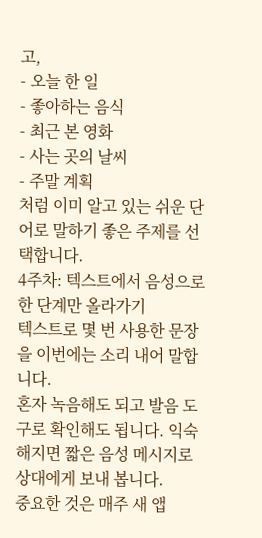고,
- 오늘 한 일
- 좋아하는 음식
- 최근 본 영화
- 사는 곳의 날씨
- 주말 계획
처럼 이미 알고 있는 쉬운 단어로 말하기 좋은 주제를 선택합니다.
4주차: 텍스트에서 음성으로 한 단계만 올라가기
텍스트로 몇 번 사용한 문장을 이번에는 소리 내어 말합니다.
혼자 녹음해도 되고 발음 도구로 확인해도 됩니다. 익숙해지면 짧은 음성 메시지로 상대에게 보내 봅니다.
중요한 것은 매주 새 앱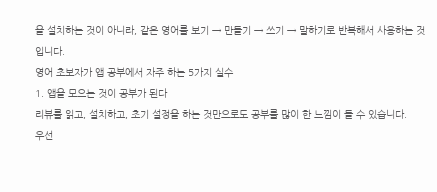을 설치하는 것이 아니라, 같은 영어를 보기 → 만들기 → 쓰기 → 말하기로 반복해서 사용하는 것입니다.
영어 초보자가 앱 공부에서 자주 하는 5가지 실수
1. 앱을 모으는 것이 공부가 된다
리뷰를 읽고, 설치하고, 초기 설정을 하는 것만으로도 공부를 많이 한 느낌이 들 수 있습니다.
우선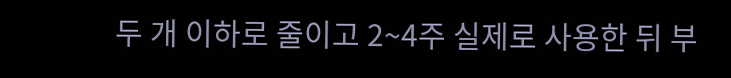두 개 이하로 줄이고 2~4주 실제로 사용한 뒤 부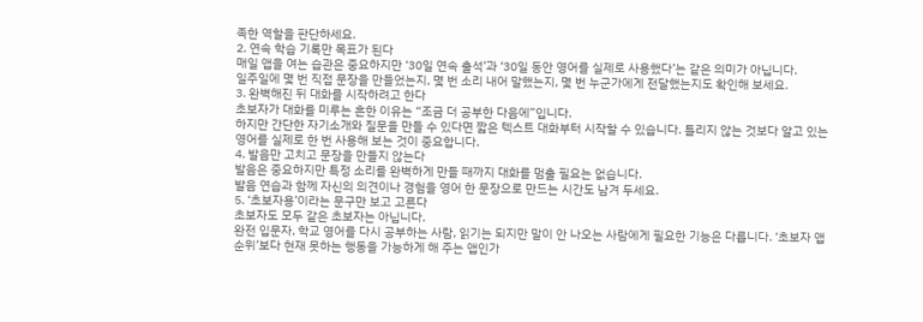족한 역할을 판단하세요.
2. 연속 학습 기록만 목표가 된다
매일 앱을 여는 습관은 중요하지만 ‘30일 연속 출석’과 ‘30일 동안 영어를 실제로 사용했다’는 같은 의미가 아닙니다.
일주일에 몇 번 직접 문장을 만들었는지, 몇 번 소리 내어 말했는지, 몇 번 누군가에게 전달했는지도 확인해 보세요.
3. 완벽해진 뒤 대화를 시작하려고 한다
초보자가 대화를 미루는 흔한 이유는 “조금 더 공부한 다음에”입니다.
하지만 간단한 자기소개와 질문을 만들 수 있다면 짧은 텍스트 대화부터 시작할 수 있습니다. 틀리지 않는 것보다 알고 있는 영어를 실제로 한 번 사용해 보는 것이 중요합니다.
4. 발음만 고치고 문장을 만들지 않는다
발음은 중요하지만 특정 소리를 완벽하게 만들 때까지 대화를 멈출 필요는 없습니다.
발음 연습과 함께 자신의 의견이나 경험을 영어 한 문장으로 만드는 시간도 남겨 두세요.
5. ‘초보자용’이라는 문구만 보고 고른다
초보자도 모두 같은 초보자는 아닙니다.
완전 입문자, 학교 영어를 다시 공부하는 사람, 읽기는 되지만 말이 안 나오는 사람에게 필요한 기능은 다릅니다. ‘초보자 앱 순위’보다 현재 못하는 행동을 가능하게 해 주는 앱인가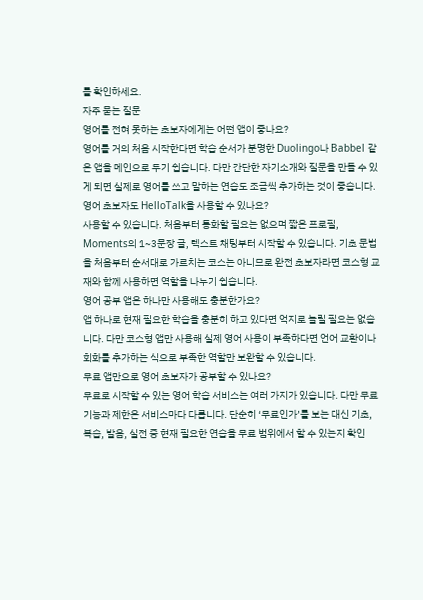를 확인하세요.
자주 묻는 질문
영어를 전혀 못하는 초보자에게는 어떤 앱이 좋나요?
영어를 거의 처음 시작한다면 학습 순서가 분명한 Duolingo나 Babbel 같은 앱을 메인으로 두기 쉽습니다. 다만 간단한 자기소개와 질문을 만들 수 있게 되면 실제로 영어를 쓰고 말하는 연습도 조금씩 추가하는 것이 좋습니다.
영어 초보자도 HelloTalk을 사용할 수 있나요?
사용할 수 있습니다. 처음부터 통화할 필요는 없으며 짧은 프로필, Moments의 1~3문장 글, 텍스트 채팅부터 시작할 수 있습니다. 기초 문법을 처음부터 순서대로 가르치는 코스는 아니므로 완전 초보자라면 코스형 교재와 함께 사용하면 역할을 나누기 쉽습니다.
영어 공부 앱은 하나만 사용해도 충분한가요?
앱 하나로 현재 필요한 학습을 충분히 하고 있다면 억지로 늘릴 필요는 없습니다. 다만 코스형 앱만 사용해 실제 영어 사용이 부족하다면 언어 교환이나 회화를 추가하는 식으로 부족한 역할만 보완할 수 있습니다.
무료 앱만으로 영어 초보자가 공부할 수 있나요?
무료로 시작할 수 있는 영어 학습 서비스는 여러 가지가 있습니다. 다만 무료 기능과 제한은 서비스마다 다릅니다. 단순히 ‘무료인가’를 보는 대신 기초, 복습, 발음, 실전 중 현재 필요한 연습을 무료 범위에서 할 수 있는지 확인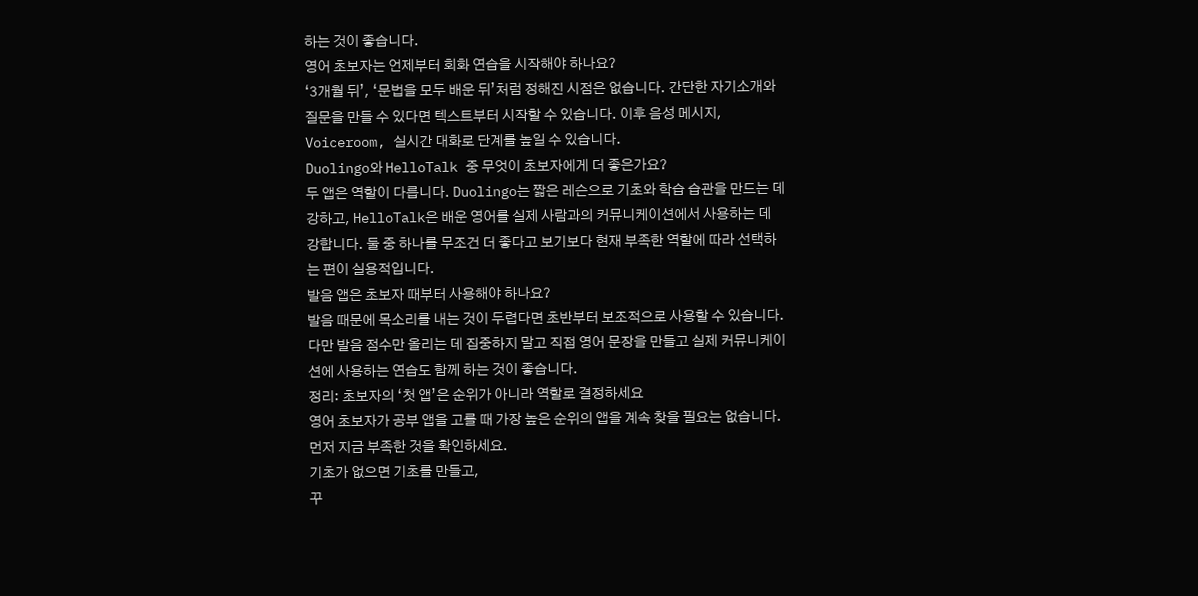하는 것이 좋습니다.
영어 초보자는 언제부터 회화 연습을 시작해야 하나요?
‘3개월 뒤’, ‘문법을 모두 배운 뒤’처럼 정해진 시점은 없습니다. 간단한 자기소개와 질문을 만들 수 있다면 텍스트부터 시작할 수 있습니다. 이후 음성 메시지, Voiceroom, 실시간 대화로 단계를 높일 수 있습니다.
Duolingo와 HelloTalk 중 무엇이 초보자에게 더 좋은가요?
두 앱은 역할이 다릅니다. Duolingo는 짧은 레슨으로 기초와 학습 습관을 만드는 데 강하고, HelloTalk은 배운 영어를 실제 사람과의 커뮤니케이션에서 사용하는 데 강합니다. 둘 중 하나를 무조건 더 좋다고 보기보다 현재 부족한 역할에 따라 선택하는 편이 실용적입니다.
발음 앱은 초보자 때부터 사용해야 하나요?
발음 때문에 목소리를 내는 것이 두렵다면 초반부터 보조적으로 사용할 수 있습니다. 다만 발음 점수만 올리는 데 집중하지 말고 직접 영어 문장을 만들고 실제 커뮤니케이션에 사용하는 연습도 함께 하는 것이 좋습니다.
정리: 초보자의 ‘첫 앱’은 순위가 아니라 역할로 결정하세요
영어 초보자가 공부 앱을 고를 때 가장 높은 순위의 앱을 계속 찾을 필요는 없습니다.
먼저 지금 부족한 것을 확인하세요.
기초가 없으면 기초를 만들고,
꾸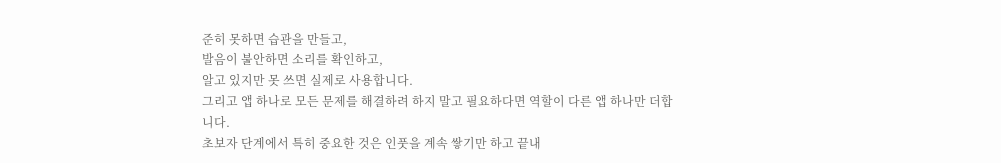준히 못하면 습관을 만들고,
발음이 불안하면 소리를 확인하고,
알고 있지만 못 쓰면 실제로 사용합니다.
그리고 앱 하나로 모든 문제를 해결하려 하지 말고 필요하다면 역할이 다른 앱 하나만 더합니다.
초보자 단계에서 특히 중요한 것은 인풋을 계속 쌓기만 하고 끝내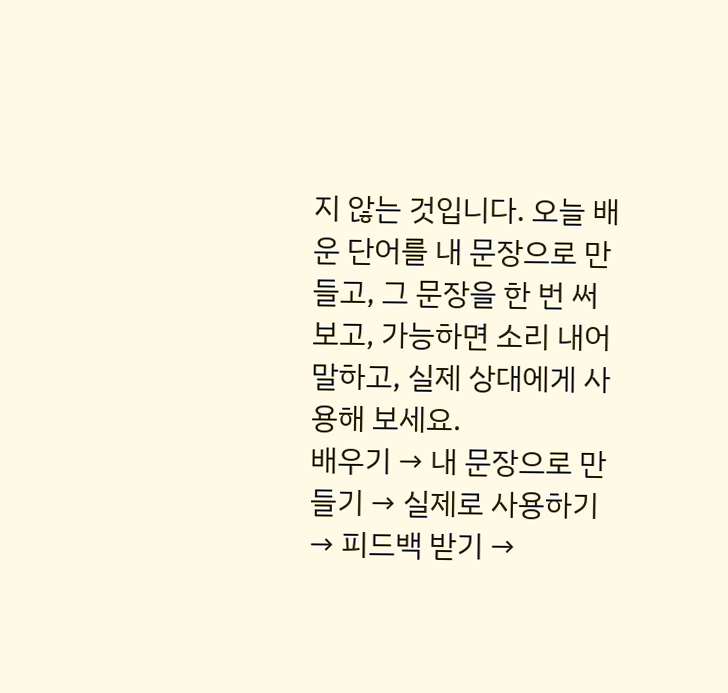지 않는 것입니다. 오늘 배운 단어를 내 문장으로 만들고, 그 문장을 한 번 써 보고, 가능하면 소리 내어 말하고, 실제 상대에게 사용해 보세요.
배우기 → 내 문장으로 만들기 → 실제로 사용하기 → 피드백 받기 →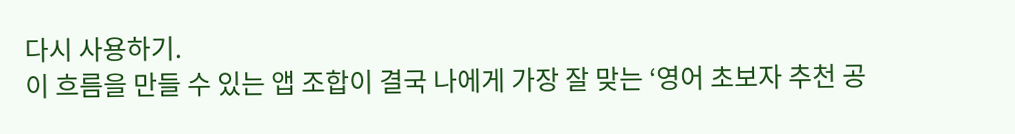다시 사용하기.
이 흐름을 만들 수 있는 앱 조합이 결국 나에게 가장 잘 맞는 ‘영어 초보자 추천 공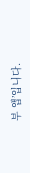부 앱’입니다.